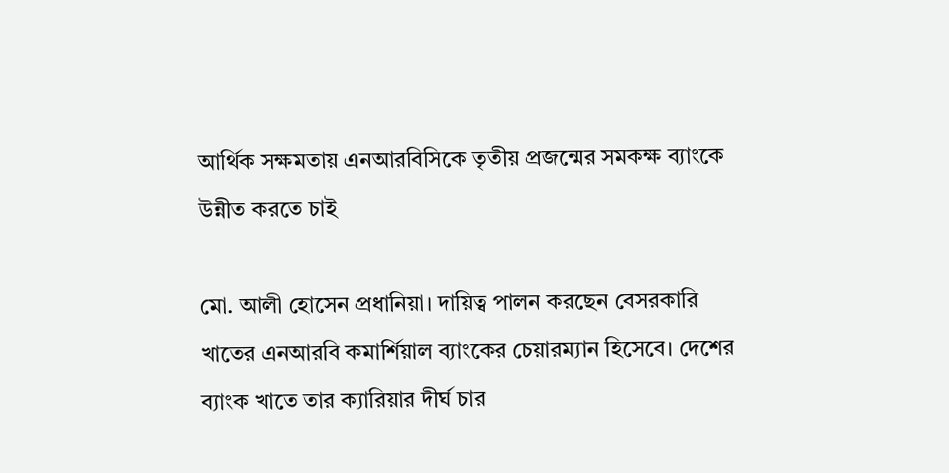আর্থিক সক্ষমতায় এনআরবিসিকে তৃতীয় প্রজন্মের সমকক্ষ ব্যাংকে উন্নীত করতে চাই

মো. আলী হোসেন প্রধানিয়া। দায়িত্ব পালন করছেন বেসরকারি খাতের এনআরবি কমার্শিয়াল ব্যাংকের চেয়ারম্যান হিসেবে। দেশের ব্যাংক খাতে তার ক্যারিয়ার দীর্ঘ চার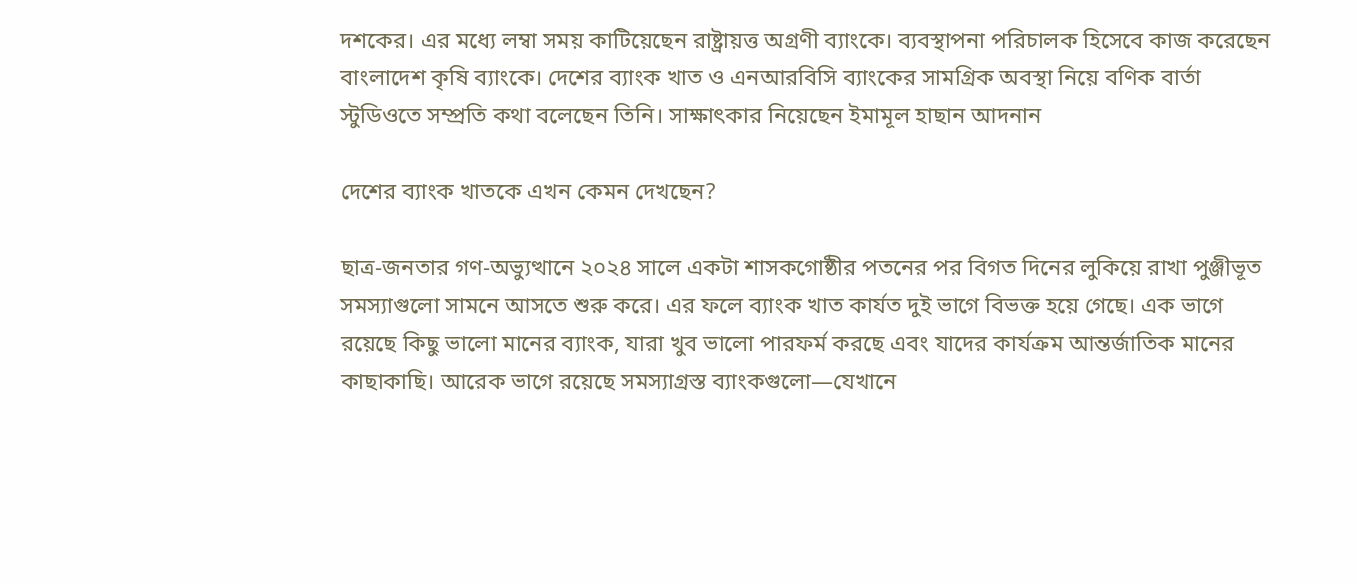দশকের। এর মধ্যে লম্বা সময় কাটিয়েছেন রাষ্ট্রায়ত্ত অগ্রণী ব্যাংকে। ব্যবস্থাপনা পরিচালক হিসেবে কাজ করেছেন বাংলাদেশ কৃষি ব্যাংকে। দেশের ব্যাংক খাত ও এনআরবিসি ব্যাংকের সামগ্রিক অবস্থা নিয়ে বণিক বার্তা স্টুডিওতে সম্প্রতি কথা বলেছেন তিনি। সাক্ষাৎকার নিয়েছেন ইমামূল হাছান আদনান

দেশের ব্যাংক খাতকে এখন কেমন দেখছেন?

ছাত্র-জনতার গণ-অভ্যুত্থানে ২০২৪ সালে একটা শাসকগোষ্ঠীর পতনের পর বিগত দিনের লুকিয়ে রাখা পুঞ্জীভূত সমস্যাগুলো সামনে আসতে শুরু করে। এর ফলে ব্যাংক খাত কার্যত দুই ভাগে বিভক্ত হয়ে গেছে। এক ভাগে রয়েছে কিছু ভালো মানের ব্যাংক, যারা খুব ভালো পারফর্ম করছে এবং যাদের কার্যক্রম আন্তর্জাতিক মানের কাছাকাছি। আরেক ভাগে রয়েছে সমস্যাগ্রস্ত ব্যাংকগুলো—যেখানে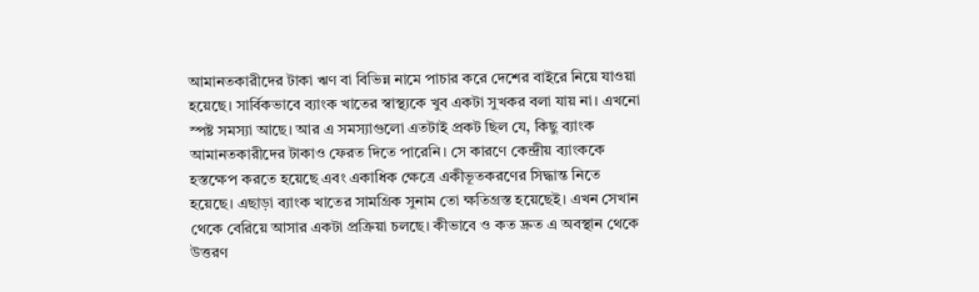আমানতকারীদের টাকা ঋণ বা বিভিন্ন নামে পাচার করে দেশের বাইরে নিয়ে যাওয়া হয়েছে। সার্বিকভাবে ব্যাংক খাতের স্বাস্থ্যকে খুব একটা সুখকর বলা যায় না। এখনো স্পষ্ট সমস্যা আছে। আর এ সমস্যাগুলো এতটাই প্রকট ছিল যে, কিছু ব্যাংক আমানতকারীদের টাকাও ফেরত দিতে পারেনি। সে কারণে কেন্দ্রীয় ব্যাংককে হস্তক্ষেপ করতে হয়েছে এবং একাধিক ক্ষেত্রে একীভূতকরণের সিদ্ধান্ত নিতে হয়েছে। এছাড়া ব্যাংক খাতের সামগ্রিক সুনাম তো ক্ষতিগ্রস্ত হয়েছেই। এখন সেখান থেকে বেরিয়ে আসার একটা প্রক্রিয়া চলছে। কীভাবে ও কত দ্রুত এ অবস্থান থেকে উত্তরণ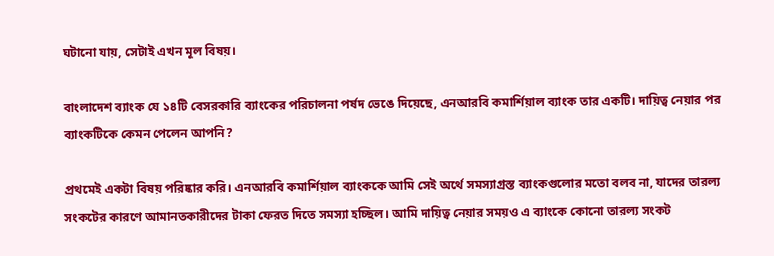ঘটানো যায়, সেটাই এখন মূল বিষয়।

বাংলাদেশ ব্যাংক যে ১৪টি বেসরকারি ব্যাংকের পরিচালনা পর্ষদ ভেঙে দিয়েছে, এনআরবি কমার্শিয়াল ব্যাংক তার একটি। দায়িত্ব নেয়ার পর ব্যাংকটিকে কেমন পেলেন আপনি?

প্রথমেই একটা বিষয় পরিষ্কার করি। এনআরবি কমার্শিয়াল ব্যাংককে আমি সেই অর্থে সমস্যাগ্রস্ত ব্যাংকগুলোর মতো বলব না, যাদের তারল্য সংকটের কারণে আমানতকারীদের টাকা ফেরত দিতে সমস্যা হচ্ছিল। আমি দায়িত্ব নেয়ার সময়ও এ ব্যাংকে কোনো তারল্য সংকট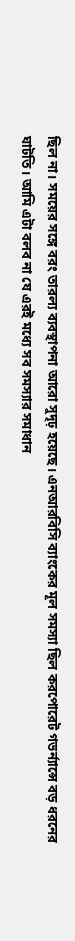ছিল না। সময়ের সঙ্গে বরং তারল্য ব্যবস্থাপনা আরো সুদৃঢ় হয়েছে। এনআরবিসি ব্যাংকের মূল সমস্যা ছিল করপোরেট গভর্ন্যান্সে বড় ধরনের ঘাটতি। আমি এটা বলব না যে এরই মধ্যে সব সমস্যার সমাধান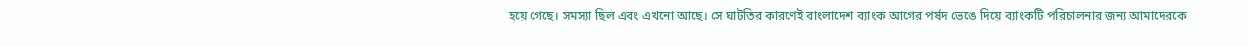হয়ে গেছে। সমস্যা ছিল এবং এখনো আছে। সে ঘাটতির কারণেই বাংলাদেশ ব্যাংক আগের পর্ষদ ভেঙে দিয়ে ব্যাংকটি পরিচালনার জন্য আমাদেরকে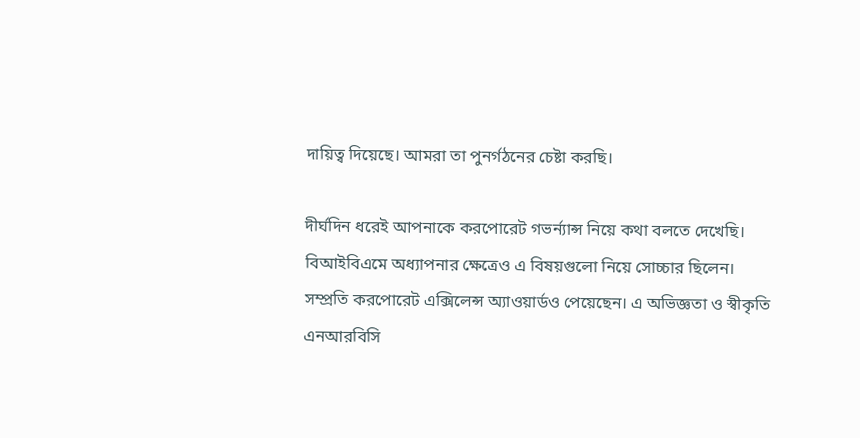দায়িত্ব দিয়েছে। আমরা তা পুনর্গঠনের চেষ্টা করছি।

দীর্ঘদিন ধরেই আপনাকে করপোরেট গভর্ন্যান্স নিয়ে কথা বলতে দেখেছি। বিআইবিএমে অধ্যাপনার ক্ষেত্রেও এ বিষয়গুলো নিয়ে সোচ্চার ছিলেন। সম্প্রতি করপোরেট এক্সিলেন্স অ্যাওয়ার্ডও পেয়েছেন। এ অভিজ্ঞতা ও স্বীকৃতি এনআরবিসি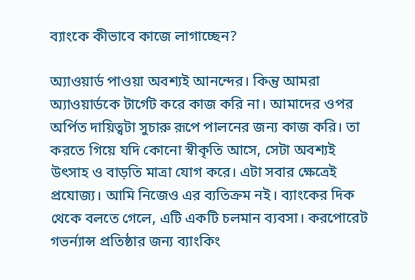ব্যাংকে কীভাবে কাজে লাগাচ্ছেন?

অ্যাওয়ার্ড পাওয়া অবশ্যই আনন্দের। কিন্তু আমরা অ্যাওয়ার্ডকে টার্গেট করে কাজ করি না। আমাদের ওপর অর্পিত দায়িত্বটা সুচারু রূপে পালনের জন্য কাজ করি। তা করতে গিয়ে যদি কোনো স্বীকৃতি আসে, সেটা অবশ্যই উৎসাহ ও বাড়তি মাত্রা যোগ করে। এটা সবার ক্ষেত্রেই প্রযোজ্য। আমি নিজেও এর ব্যতিক্রম নই। ব্যাংকের দিক থেকে বলতে গেলে, এটি একটি চলমান ব্যবসা। করপোরেট গভর্ন্যান্স প্রতিষ্ঠার জন্য ব্যাংকিং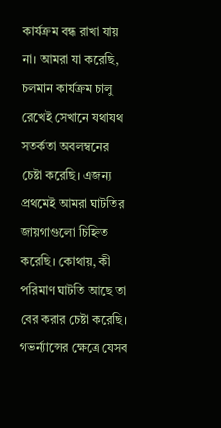কার্যক্রম বন্ধ রাখা যায় না। আমরা যা করেছি, চলমান কার্যক্রম চালু রেখেই সেখানে যথাযথ সতর্কতা অবলম্বনের চেষ্টা করেছি। এজন্য প্রথমেই আমরা ঘাটতির জায়গাগুলো চিহ্নিত করেছি। কোথায়, কী পরিমাণ ঘাটতি আছে তা বের করার চেষ্টা করেছি। গভর্ন্যান্সের ক্ষেত্রে যেসব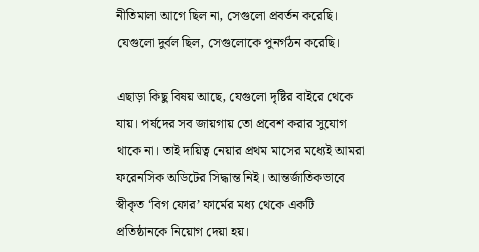নীতিমালা আগে ছিল না, সেগুলো প্রবর্তন করেছি। যেগুলো দুর্বল ছিল, সেগুলোকে পুনর্গঠন করেছি।

এছাড়া কিছু বিষয় আছে, যেগুলো দৃষ্টির বাইরে থেকে যায়। পর্ষদের সব জায়গায় তো প্রবেশ করার সুযোগ থাকে না। তাই দায়িত্ব নেয়ার প্রথম মাসের মধ্যেই আমরা ফরেনসিক অডিটের সিদ্ধান্ত নিই। আন্তর্জাতিকভাবে স্বীকৃত ‘বিগ ফোর’ ফার্মের মধ্য থেকে একটি প্রতিষ্ঠানকে নিয়োগ দেয়া হয়।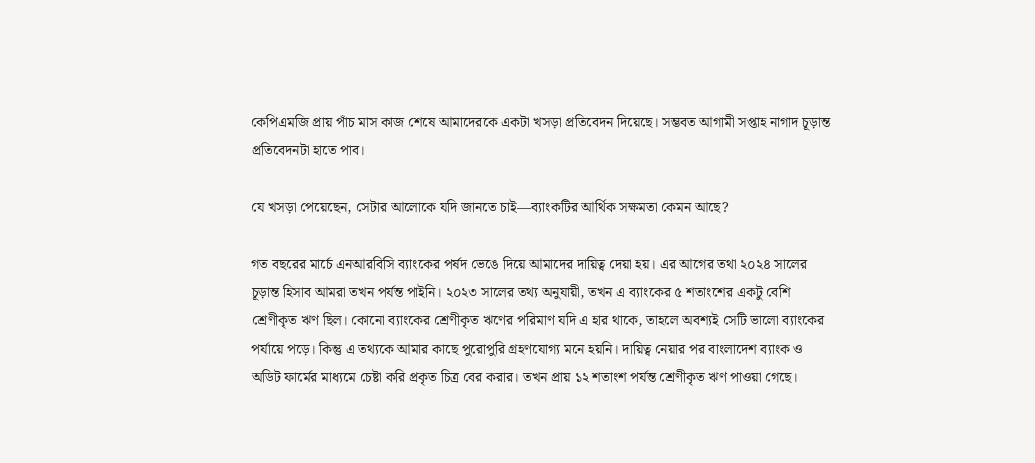কেপিএমজি প্রায় পাঁচ মাস কাজ শেষে আমাদেরকে একটা খসড়া প্রতিবেদন দিয়েছে। সম্ভবত আগামী সপ্তাহ নাগাদ চূড়ান্ত প্রতিবেদনটা হাতে পাব।

যে খসড়া পেয়েছেন, সেটার আলোকে যদি জানতে চাই—ব্যাংকটির আর্থিক সক্ষমতা কেমন আছে?

গত বছরের মার্চে এনআরবিসি ব্যাংকের পর্ষদ ভেঙে দিয়ে আমাদের দায়িত্ব দেয়া হয়। এর আগের তথা ২০২৪ সালের চূড়ান্ত হিসাব আমরা তখন পর্যন্ত পাইনি। ২০২৩ সালের তথ্য অনুযায়ী, তখন এ ব্যাংকের ৫ শতাংশের একটু বেশি শ্রেণীকৃত ঋণ ছিল। কোনো ব্যাংকের শ্রেণীকৃত ঋণের পরিমাণ যদি এ হার থাকে, তাহলে অবশ্যই সেটি ভালো ব্যাংকের পর্যায়ে পড়ে। কিন্তু এ তথ্যকে আমার কাছে পুরোপুরি গ্রহণযোগ্য মনে হয়নি। দায়িত্ব নেয়ার পর বাংলাদেশ ব্যাংক ও অডিট ফার্মের মাধ্যমে চেষ্টা করি প্রকৃত চিত্র বের করার। তখন প্রায় ১২ শতাংশ পর্যন্ত শ্রেণীকৃত ঋণ পাওয়া গেছে।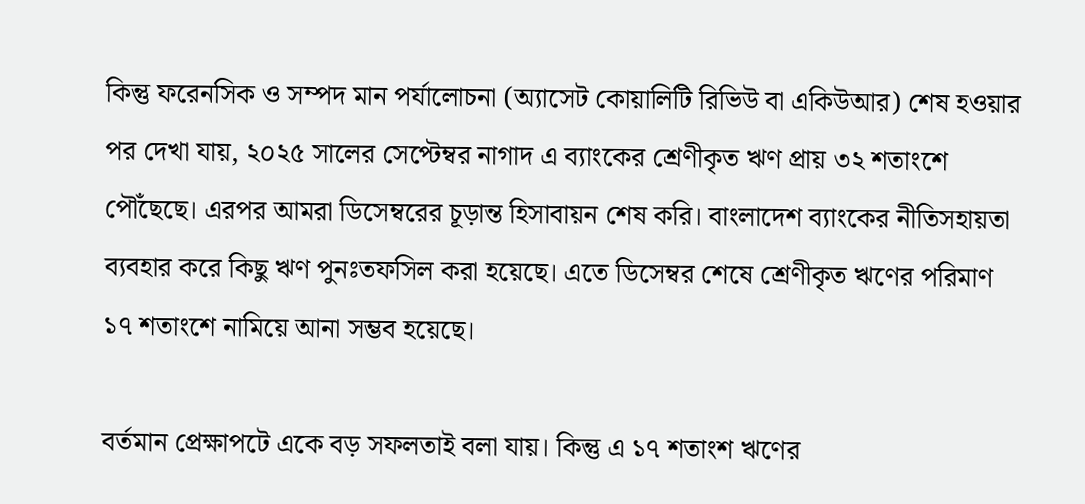কিন্তু ফরেনসিক ও সম্পদ মান পর্যালোচনা (অ্যাসেট কোয়ালিটি রিভিউ বা একিউআর) শেষ হওয়ার পর দেখা যায়, ২০২৫ সালের সেপ্টেম্বর নাগাদ এ ব্যাংকের শ্রেণীকৃত ঋণ প্রায় ৩২ শতাংশে পৌঁছেছে। এরপর আমরা ডিসেম্বরের চূড়ান্ত হিসাবায়ন শেষ করি। বাংলাদেশ ব্যাংকের নীতিসহায়তা ব্যবহার করে কিছু ঋণ পুনঃতফসিল করা হয়েছে। এতে ডিসেম্বর শেষে শ্রেণীকৃত ঋণের পরিমাণ ১৭ শতাংশে নামিয়ে আনা সম্ভব হয়েছে।

বর্তমান প্রেক্ষাপটে একে বড় সফলতাই বলা যায়। কিন্তু এ ১৭ শতাংশ ঋণের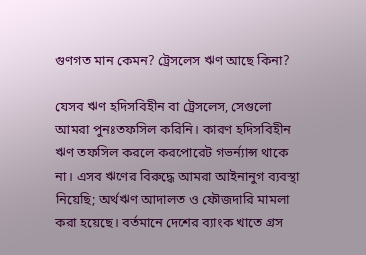গুণগত মান কেমন? ট্রেসলেস ঋণ আছে কিনা?

যেসব ঋণ হদিসবিহীন বা ট্রেসলেস, সেগুলো আমরা পুনঃতফসিল করিনি। কারণ হদিসবিহীন ঋণ তফসিল করলে করপোরেট গভর্ন্যান্স থাকে না। এসব ঋণের বিরুদ্ধে আমরা আইনানুগ ব্যবস্থা নিয়েছি; অর্থঋণ আদালত ও ফৌজদারি মামলা করা হয়েছে। বর্তমানে দেশের ব্যাংক খাতে গ্রস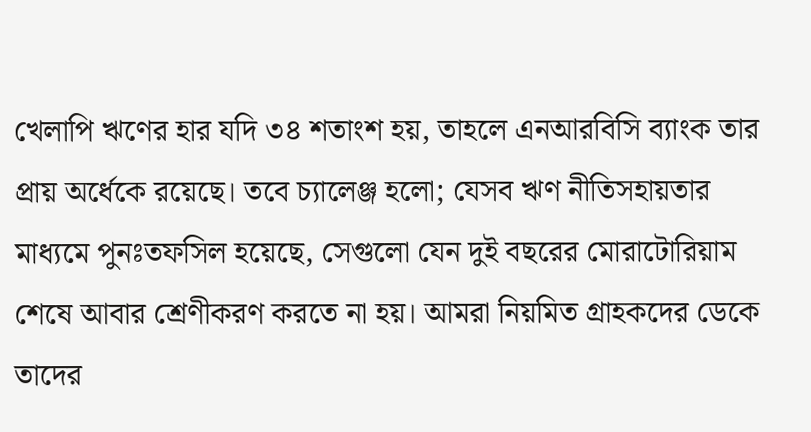খেলাপি ঋণের হার যদি ৩৪ শতাংশ হয়, তাহলে এনআরবিসি ব্যাংক তার প্রায় অর্ধেকে রয়েছে। তবে চ্যালেঞ্জ হলো; যেসব ঋণ নীতিসহায়তার মাধ্যমে পুনঃতফসিল হয়েছে, সেগুলো যেন দুই বছরের মোরাটোরিয়াম শেষে আবার শ্রেণীকরণ করতে না হয়। আমরা নিয়মিত গ্রাহকদের ডেকে তাদের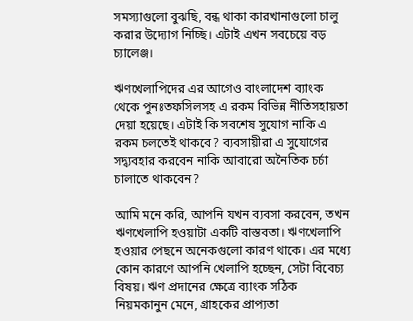সমস্যাগুলো বুঝছি, বন্ধ থাকা কারখানাগুলো চালু করার উদ্যোগ নিচ্ছি। এটাই এখন সবচেয়ে বড় চ্যালেঞ্জ।

ঋণখেলাপিদের এর আগেও বাংলাদেশ ব্যাংক থেকে পুনঃতফসিলসহ এ রকম বিভিন্ন নীতিসহায়তা দেয়া হয়েছে। এটাই কি সবশেষ সুযোগ নাকি এ রকম চলতেই থাকবে? ব্যবসায়ীরা এ সুযোগের সদ্ব্যবহার করবেন নাকি আবারো অনৈতিক চর্চা চালাতে থাকবেন?

আমি মনে করি, আপনি যখন ব্যবসা করবেন, তখন ঋণখেলাপি হওয়াটা একটি বাস্তবতা। ঋণখেলাপি হওয়ার পেছনে অনেকগুলো কারণ থাকে। এর মধ্যে কোন কারণে আপনি খেলাপি হচ্ছেন, সেটা বিবেচ্য বিষয়। ঋণ প্রদানের ক্ষেত্রে ব্যাংক সঠিক নিয়মকানুন মেনে, গ্রাহকের প্রাপ্যতা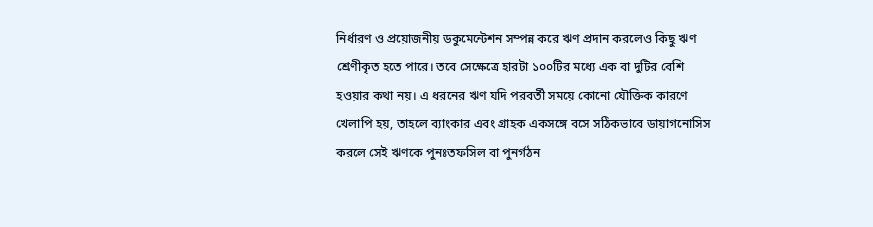নির্ধারণ ও প্রয়োজনীয় ডকুমেন্টেশন সম্পন্ন করে ঋণ প্রদান করলেও কিছু ঋণ শ্রেণীকৃত হতে পারে। তবে সেক্ষেত্রে হারটা ১০০টির মধ্যে এক বা দুটির বেশি হওয়ার কথা নয়। এ ধরনের ঋণ যদি পরবর্তী সময়ে কোনো যৌক্তিক কারণে খেলাপি হয়, তাহলে ব্যাংকার এবং গ্রাহক একসঙ্গে বসে সঠিকভাবে ডায়াগনোসিস করলে সেই ঋণকে পুনঃতফসিল বা পুনর্গঠন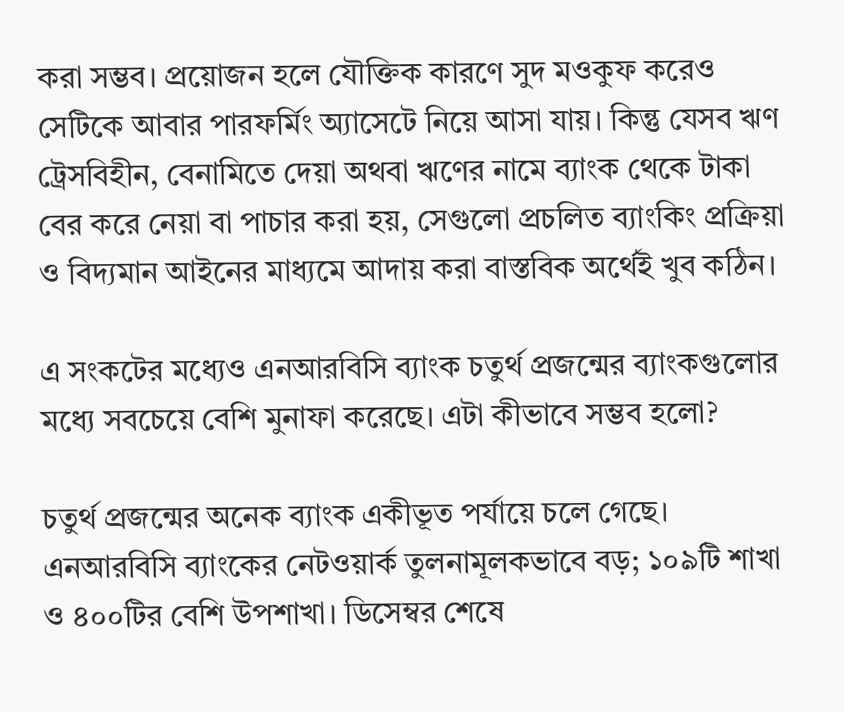করা সম্ভব। প্রয়োজন হলে যৌক্তিক কারণে সুদ মওকুফ করেও সেটিকে আবার পারফর্মিং অ্যাসেটে নিয়ে আসা যায়। কিন্তু যেসব ঋণ ট্রেসবিহীন, বেনামিতে দেয়া অথবা ঋণের নামে ব্যাংক থেকে টাকা বের করে নেয়া বা পাচার করা হয়, সেগুলো প্রচলিত ব্যাংকিং প্রক্রিয়া ও বিদ্যমান আইনের মাধ্যমে আদায় করা বাস্তবিক অর্থেই খুব কঠিন।

এ সংকটের মধ্যেও এনআরবিসি ব্যাংক চতুর্থ প্রজন্মের ব্যাংকগুলোর মধ্যে সবচেয়ে বেশি মুনাফা করেছে। এটা কীভাবে সম্ভব হলো?

চতুর্থ প্রজন্মের অনেক ব্যাংক একীভূত পর্যায়ে চলে গেছে। এনআরবিসি ব্যাংকের নেটওয়ার্ক তুলনামূলকভাবে বড়; ১০৯টি শাখা ও ৪০০টির বেশি উপশাখা। ডিসেম্বর শেষে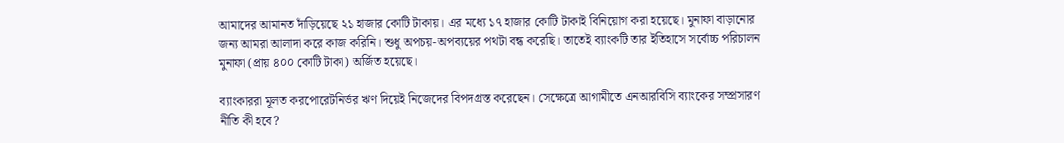আমাদের আমানত দাঁড়িয়েছে ২১ হাজার কোটি টাকায়। এর মধ্যে ১৭ হাজার কোটি টাকাই বিনিয়োগ করা হয়েছে। মুনাফা বাড়ানোর জন্য আমরা আলাদা করে কাজ করিনি। শুধু অপচয়-অপব্যয়ের পথটা বন্ধ করেছি। তাতেই ব্যাংকটি তার ইতিহাসে সর্বোচ্চ পরিচালন মুনাফা (প্রায় ৪০০ কোটি টাকা) অর্জিত হয়েছে।

ব্যাংকাররা মূলত করপোরেটনির্ভর ঋণ দিয়েই নিজেদের বিপদগ্রস্ত করেছেন। সেক্ষেত্রে আগামীতে এনআরবিসি ব্যাংকের সম্প্রসারণ নীতি কী হবে?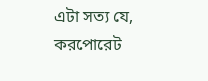এটা সত্য যে, করপোরেট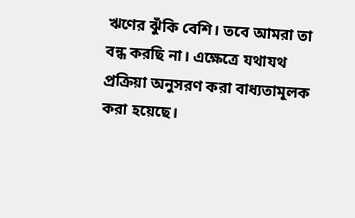ঋণের ঝুঁকি বেশি। তবে আমরা তা বন্ধ করছি না। এক্ষেত্রে যথাযথ প্রক্রিয়া অনুসরণ করা বাধ্যতামূলক করা হয়েছে।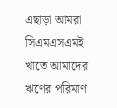এছাড়া আমরা সিএমএসএমই খাতে আমাদের ঋণের পরিমাণ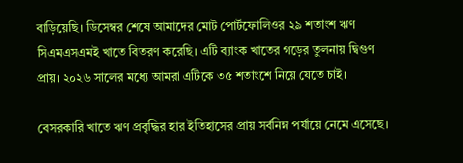বাড়িয়েছি। ডিসেম্বর শেষে আমাদের মোট পোর্টফোলিওর ২৯ শতাংশ ঋণ সিএমএসএমই খাতে বিতরণ করেছি। এটি ব্যাংক খাতের গড়ের তুলনায় দ্বিগুণ প্রায়। ২০২৬ সালের মধ্যে আমরা এটিকে ৩৫ শতাংশে নিয়ে যেতে চাই।

বেসরকারি খাতে ঋণ প্রবৃদ্ধির হার ইতিহাসের প্রায় সর্বনিম্ন পর্যায়ে নেমে এসেছে।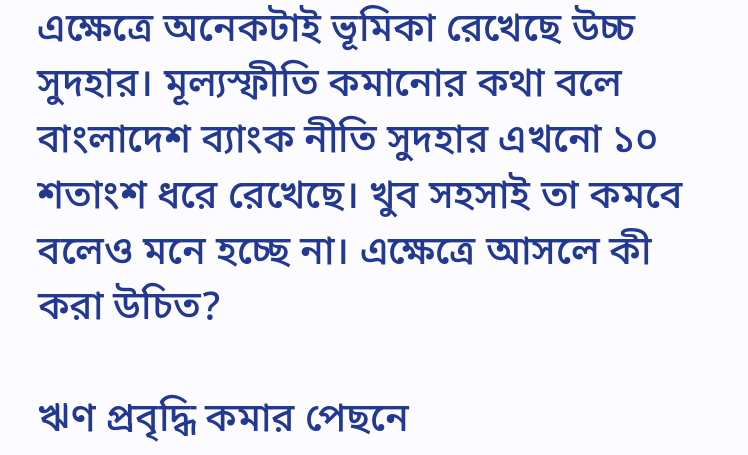এক্ষেত্রে অনেকটাই ভূমিকা রেখেছে উচ্চ সুদহার। মূল্যস্ফীতি কমানোর কথা বলে বাংলাদেশ ব্যাংক নীতি সুদহার এখনো ১০ শতাংশ ধরে রেখেছে। খুব সহসাই তা কমবে বলেও মনে হচ্ছে না। এক্ষেত্রে আসলে কী করা উচিত?

ঋণ প্রবৃদ্ধি কমার পেছনে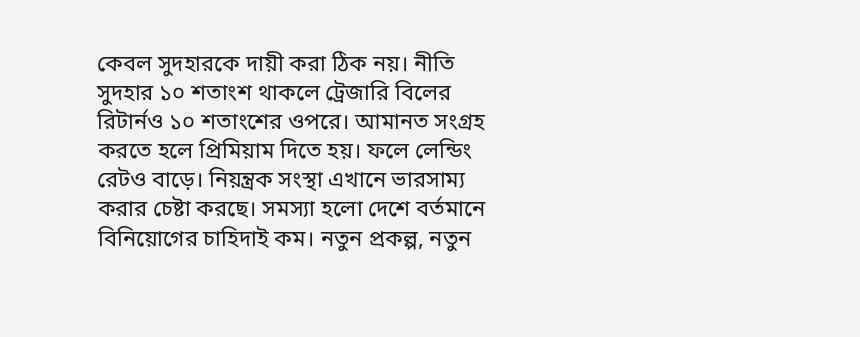কেবল সুদহারকে দায়ী করা ঠিক নয়। নীতি সুদহার ১০ শতাংশ থাকলে ট্রেজারি বিলের রিটার্নও ১০ শতাংশের ওপরে। আমানত সংগ্রহ করতে হলে প্রিমিয়াম দিতে হয়। ফলে লেন্ডিং রেটও বাড়ে। নিয়ন্ত্রক সংস্থা এখানে ভারসাম্য করার চেষ্টা করছে। সমস্যা হলো দেশে বর্তমানে বিনিয়োগের চাহিদাই কম। নতুন প্রকল্প, নতুন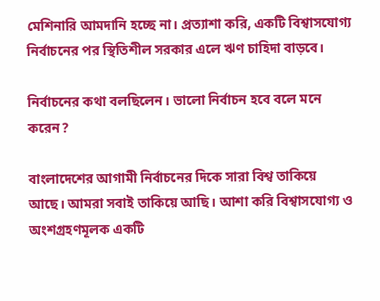মেশিনারি আমদানি হচ্ছে না। প্রত্যাশা করি, একটি বিশ্বাসযোগ্য নির্বাচনের পর স্থিতিশীল সরকার এলে ঋণ চাহিদা বাড়বে।

নির্বাচনের কথা বলছিলেন। ভালো নির্বাচন হবে বলে মনে করেন?

বাংলাদেশের আগামী নির্বাচনের দিকে সারা বিশ্ব তাকিয়ে আছে। আমরা সবাই তাকিয়ে আছি। আশা করি বিশ্বাসযোগ্য ও অংশগ্রহণমূলক একটি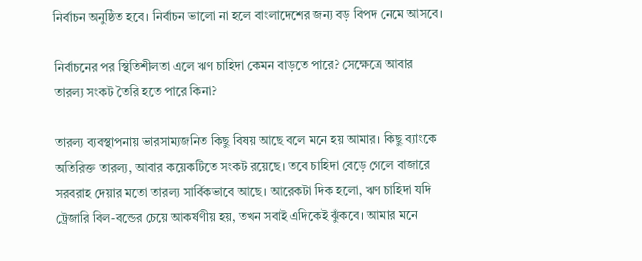নির্বাচন অনুষ্ঠিত হবে। নির্বাচন ভালো না হলে বাংলাদেশের জন্য বড় বিপদ নেমে আসবে।

নির্বাচনের পর স্থিতিশীলতা এলে ঋণ চাহিদা কেমন বাড়তে পারে? সেক্ষেত্রে আবার তারল্য সংকট তৈরি হতে পারে কিনা?

তারল্য ব্যবস্থাপনায় ভারসাম্যজনিত কিছু বিষয় আছে বলে মনে হয় আমার। কিছু ব্যাংকে অতিরিক্ত তারল্য, আবার কয়েকটিতে সংকট রয়েছে। তবে চাহিদা বেড়ে গেলে বাজারে সরবরাহ দেয়ার মতো তারল্য সার্বিকভাবে আছে। আরেকটা দিক হলো, ঋণ চাহিদা যদি ট্রেজারি বিল-বন্ডের চেয়ে আকর্ষণীয় হয়, তখন সবাই এদিকেই ঝুঁকবে। আমার মনে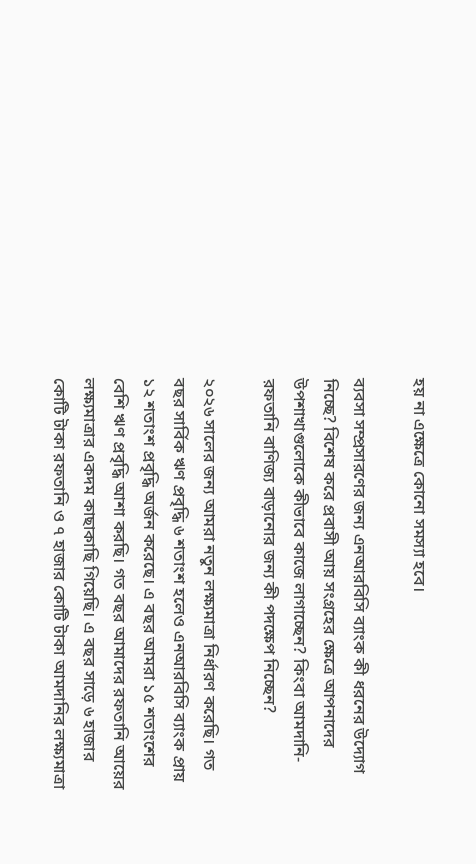হয় না এক্ষেত্রে কোনো সমস্যা হবে।

ব্যবসা সম্প্রসারণের জন্য এনআরবিসি ব্যাংক কী ধরনের উদ্যোগ নিচ্ছে? বিশেষ করে প্রবাসী আয় সংগ্রহের ক্ষেত্রে আপনাদের উপশাখাগুলোকে কীভাবে কাজে লাগাচ্ছেন? কিংবা আমদানি-রফতানি বাণিজ্য বাড়ানোর জন্য কী পদক্ষেপ নিচ্ছেন?

২০২৬ সালের জন্য আমরা নতুন লক্ষ্যমাত্রা নির্ধারণ করেছি। গত বছর সার্বিক ঋণ প্রবৃদ্ধি ৬ শতাংশ হলেও এনআরবিসি ব্যাংক প্রায় ১২ শতাংশ প্রবৃদ্ধি অর্জন করেছে। এ বছর আমরা ১৫ শতাংশের বেশি ঋণ প্রবৃদ্ধি আশা করছি। গত বছর আমাদের রফতানি আয়ের লক্ষ্যমাত্রার একদম কাছাকাছি গিয়েছি। এ বছর সাড়ে ৬ হাজার কোটি টাকা রফতানি ও ৭ হাজার কোটি টাকা আমদানির লক্ষ্যমাত্রা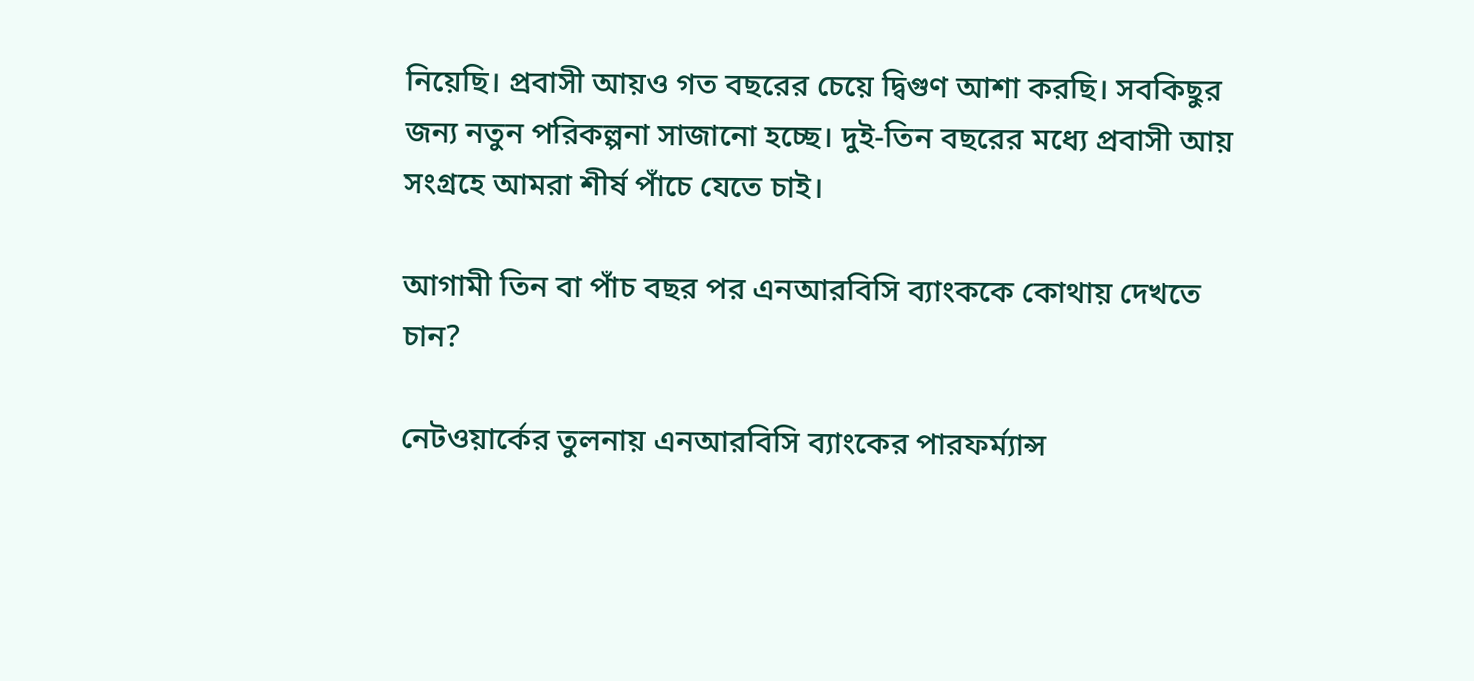নিয়েছি। প্রবাসী আয়ও গত বছরের চেয়ে দ্বিগুণ আশা করছি। সবকিছুর জন্য নতুন পরিকল্পনা সাজানো হচ্ছে। দুই-তিন বছরের মধ্যে প্রবাসী আয় সংগ্রহে আমরা শীর্ষ পাঁচে যেতে চাই।

আগামী তিন বা পাঁচ বছর পর এনআরবিসি ব্যাংককে কোথায় দেখতে চান?

নেটওয়ার্কের তুলনায় এনআরবিসি ব্যাংকের পারফর্ম্যান্স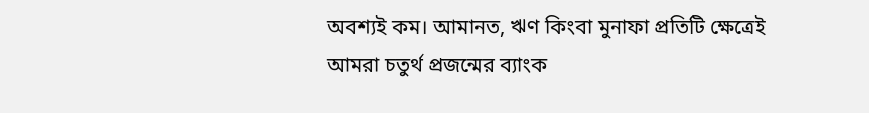অবশ্যই কম। আমানত, ঋণ কিংবা মুনাফা প্রতিটি ক্ষেত্রেই আমরা চতুর্থ প্রজন্মের ব্যাংক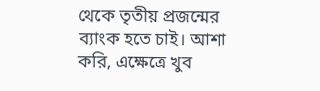থেকে তৃতীয় প্রজন্মের ব্যাংক হতে চাই। আশা করি, এক্ষেত্রে খুব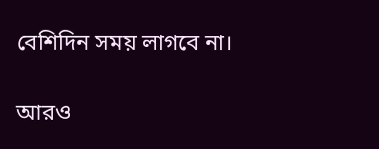বেশিদিন সময় লাগবে না।

আরও